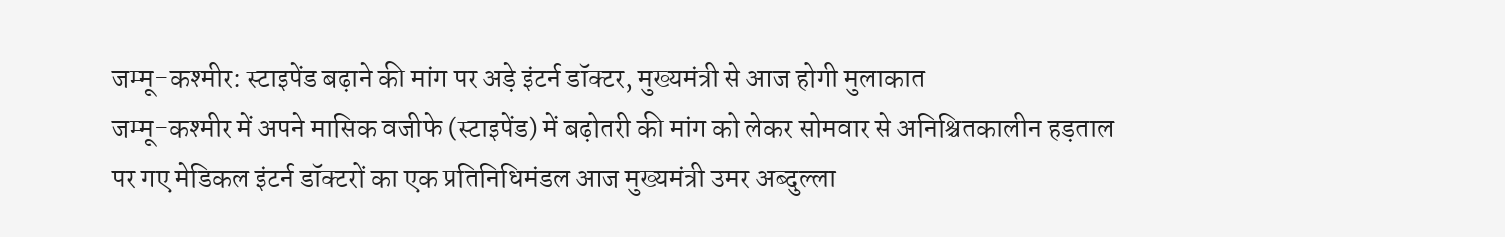जम्मू-कश्मीर: स्टाइपेंड बढ़ाने की मांग पर अड़े इंटर्न डॉक्टर, मुख्यमंत्री से आज होगी मुलाकात
जम्मू-कश्मीर में अपने मासिक वजीफे (स्टाइपेंड) में बढ़ोतरी की मांग को लेकर सोमवार से अनिश्चितकालीन हड़ताल पर गए मेडिकल इंटर्न डॉक्टरों का एक प्रतिनिधिमंडल आज मुख्यमंत्री उमर अब्दुल्ला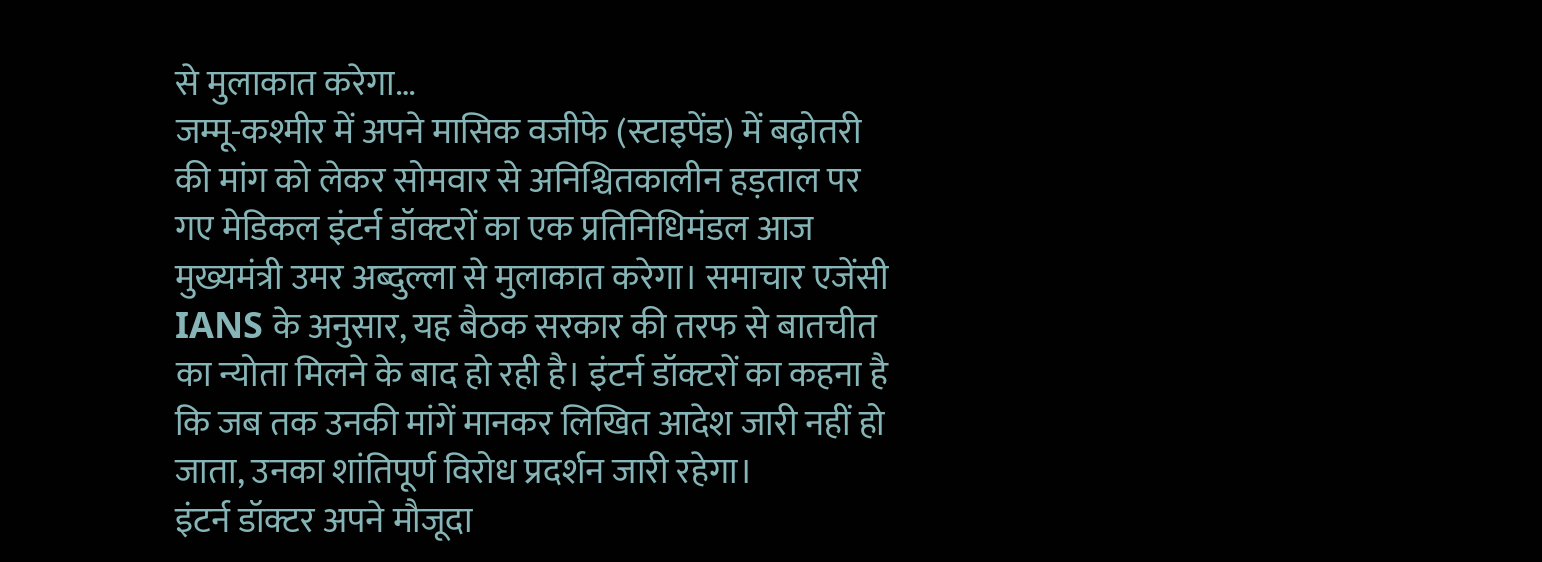से मुलाकात करेगा…
जम्मू-कश्मीर में अपने मासिक वजीफे (स्टाइपेंड) में बढ़ोतरी की मांग को लेकर सोमवार से अनिश्चितकालीन हड़ताल पर गए मेडिकल इंटर्न डॉक्टरों का एक प्रतिनिधिमंडल आज मुख्यमंत्री उमर अब्दुल्ला से मुलाकात करेगा। समाचार एजेंसी IANS के अनुसार, यह बैठक सरकार की तरफ से बातचीत का न्योता मिलने के बाद हो रही है। इंटर्न डॉक्टरों का कहना है कि जब तक उनकी मांगें मानकर लिखित आदेश जारी नहीं हो जाता, उनका शांतिपूर्ण विरोध प्रदर्शन जारी रहेगा।
इंटर्न डॉक्टर अपने मौजूदा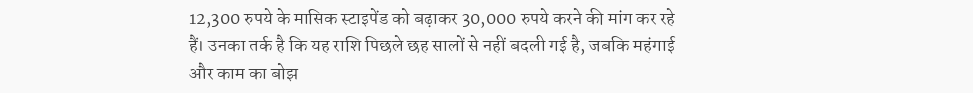12,300 रुपये के मासिक स्टाइपेंड को बढ़ाकर 30,000 रुपये करने की मांग कर रहे हैं। उनका तर्क है कि यह राशि पिछले छह सालों से नहीं बदली गई है, जबकि महंगाई और काम का बोझ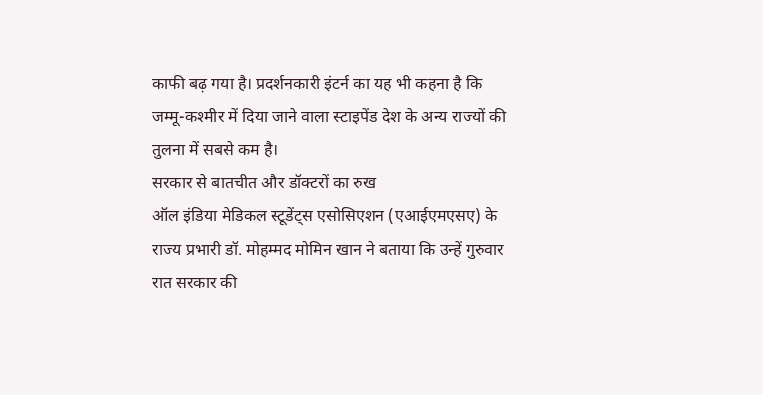काफी बढ़ गया है। प्रदर्शनकारी इंटर्न का यह भी कहना है कि जम्मू-कश्मीर में दिया जाने वाला स्टाइपेंड देश के अन्य राज्यों की तुलना में सबसे कम है।
सरकार से बातचीत और डॉक्टरों का रुख
ऑल इंडिया मेडिकल स्टूडेंट्स एसोसिएशन (एआईएमएसए) के राज्य प्रभारी डॉ. मोहम्मद मोमिन खान ने बताया कि उन्हें गुरुवार रात सरकार की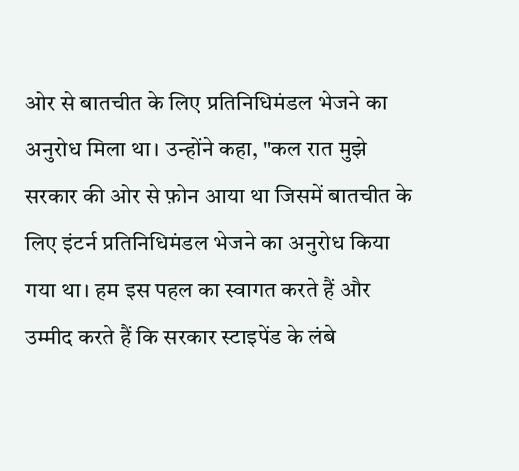ओर से बातचीत के लिए प्रतिनिधिमंडल भेजने का अनुरोध मिला था। उन्होंने कहा, "कल रात मुझे सरकार की ओर से फ़ोन आया था जिसमें बातचीत के लिए इंटर्न प्रतिनिधिमंडल भेजने का अनुरोध किया गया था। हम इस पहल का स्वागत करते हैं और उम्मीद करते हैं कि सरकार स्टाइपेंड के लंबे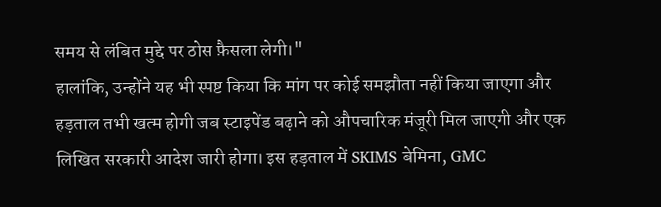समय से लंबित मुद्दे पर ठोस फ़ैसला लेगी।"
हालांकि, उन्होंने यह भी स्पष्ट किया कि मांग पर कोई समझौता नहीं किया जाएगा और हड़ताल तभी खत्म होगी जब स्टाइपेंड बढ़ाने को औपचारिक मंजूरी मिल जाएगी और एक लिखित सरकारी आदेश जारी होगा। इस हड़ताल में SKIMS बेमिना, GMC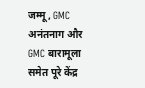जम्मू, GMC अनंतनाग और GMC बारामूला समेत पूरे केंद्र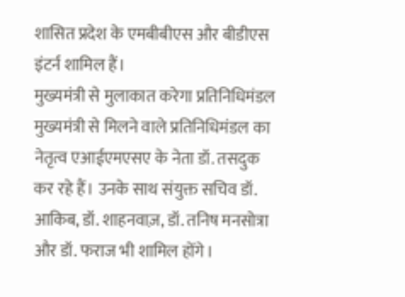शासित प्रदेश के एमबीबीएस और बीडीएस इंटर्न शामिल हैं।
मुख्यमंत्री से मुलाकात करेगा प्रतिनिधिमंडल
मुख्यमंत्री से मिलने वाले प्रतिनिधिमंडल का नेतृत्व एआईएमएसए के नेता डॉ. तसदुक कर रहे हैं। उनके साथ संयुक्त सचिव डॉ. आकिब, डॉ. शाहनवाज़, डॉ. तनिष मनसोत्रा और डॉ. फराज भी शामिल होंगे।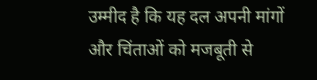उम्मीद है कि यह दल अपनी मांगों और चिंताओं को मजबूती से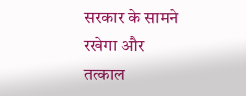सरकार के सामने रखेगा और तत्काल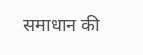समाधान की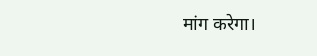मांग करेगा।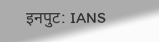इनपुट: IANS